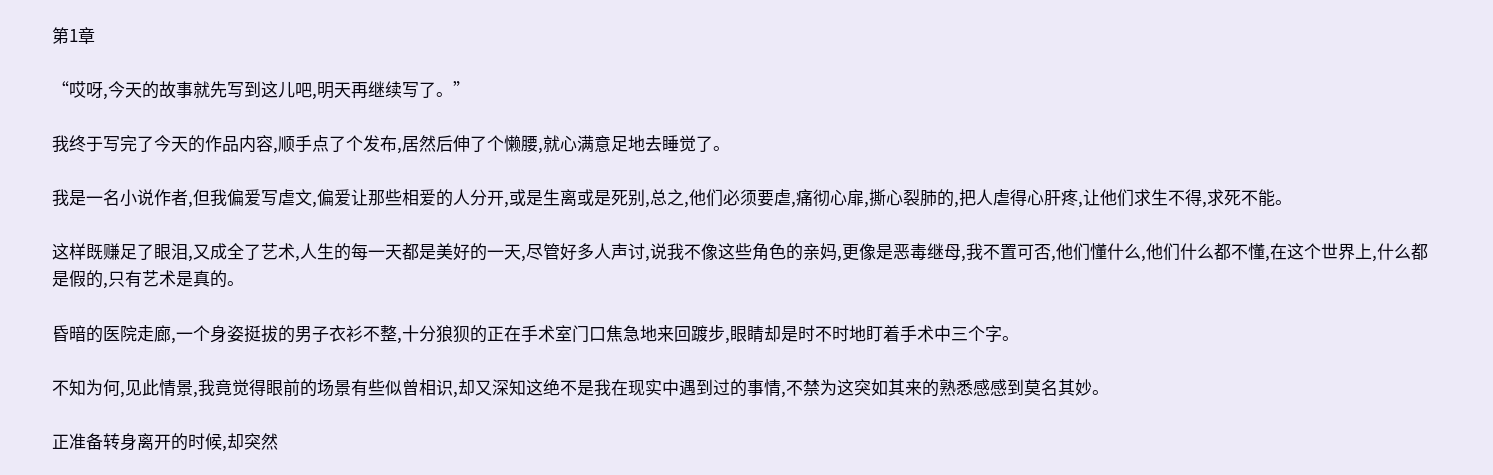第1章

“哎呀,今天的故事就先写到这儿吧,明天再继续写了。”

我终于写完了今天的作品内容,顺手点了个发布,居然后伸了个懒腰,就心满意足地去睡觉了。

我是一名小说作者,但我偏爱写虐文,偏爱让那些相爱的人分开,或是生离或是死别,总之,他们必须要虐,痛彻心扉,撕心裂肺的,把人虐得心肝疼,让他们求生不得,求死不能。

这样既赚足了眼泪,又成全了艺术,人生的每一天都是美好的一天,尽管好多人声讨,说我不像这些角色的亲妈,更像是恶毒继母,我不置可否,他们懂什么,他们什么都不懂,在这个世界上,什么都是假的,只有艺术是真的。

昏暗的医院走廊,一个身姿挺拔的男子衣衫不整,十分狼狈的正在手术室门口焦急地来回踱步,眼睛却是时不时地盯着手术中三个字。

不知为何,见此情景,我竟觉得眼前的场景有些似曾相识,却又深知这绝不是我在现实中遇到过的事情,不禁为这突如其来的熟悉感感到莫名其妙。

正准备转身离开的时候,却突然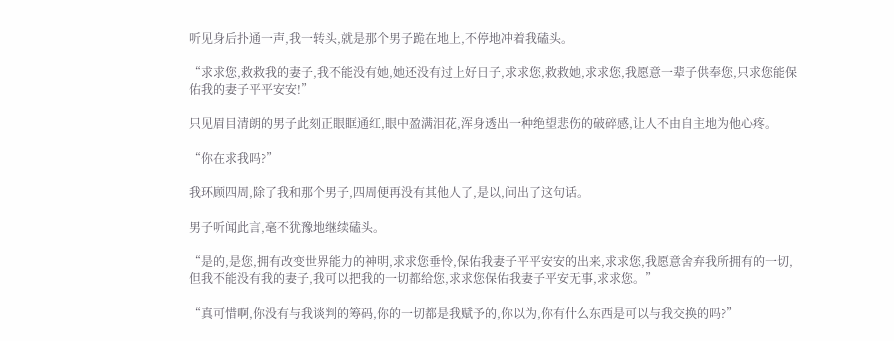听见身后扑通一声,我一转头,就是那个男子跪在地上,不停地冲着我磕头。

“求求您,救救我的妻子,我不能没有她,她还没有过上好日子,求求您,救救她,求求您,我愿意一辈子供奉您,只求您能保佑我的妻子平平安安!”

只见眉目清朗的男子此刻正眼眶通红,眼中盈满泪花,浑身透出一种绝望悲伤的破碎感,让人不由自主地为他心疼。

“你在求我吗?”

我环顾四周,除了我和那个男子,四周便再没有其他人了,是以,问出了这句话。

男子听闻此言,毫不犹豫地继续磕头。

“是的,是您,拥有改变世界能力的神明,求求您垂怜,保佑我妻子平平安安的出来,求求您,我愿意舍弃我所拥有的一切,但我不能没有我的妻子,我可以把我的一切都给您,求求您保佑我妻子平安无事,求求您。”

“真可惜啊,你没有与我谈判的筹码,你的一切都是我赋予的,你以为,你有什么东西是可以与我交换的吗?”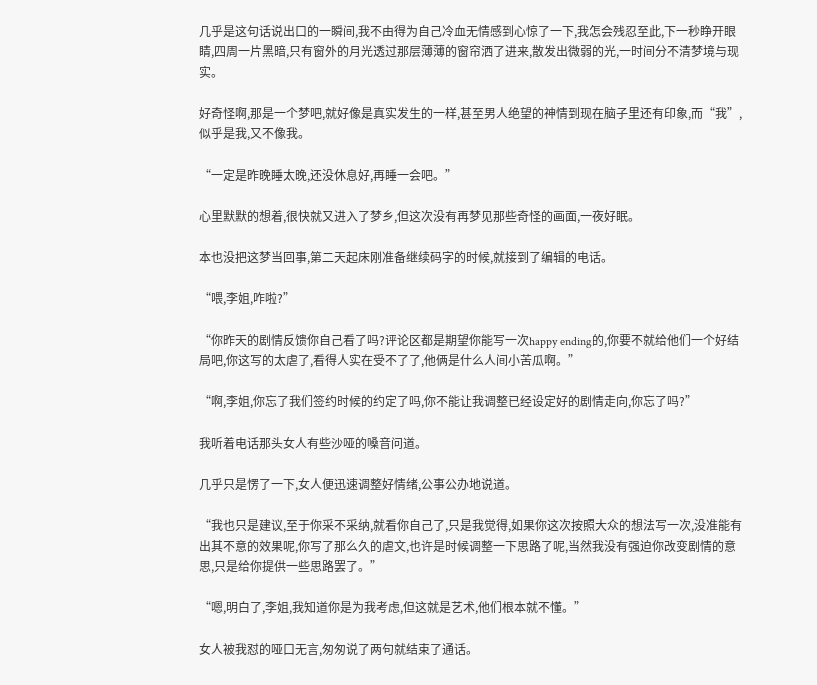几乎是这句话说出口的一瞬间,我不由得为自己冷血无情感到心惊了一下,我怎会残忍至此,下一秒睁开眼睛,四周一片黑暗,只有窗外的月光透过那层薄薄的窗帘洒了进来,散发出微弱的光,一时间分不清梦境与现实。

好奇怪啊,那是一个梦吧,就好像是真实发生的一样,甚至男人绝望的神情到现在脑子里还有印象,而“我”,似乎是我,又不像我。

“一定是昨晚睡太晚,还没休息好,再睡一会吧。”

心里默默的想着,很快就又进入了梦乡,但这次没有再梦见那些奇怪的画面,一夜好眠。

本也没把这梦当回事,第二天起床刚准备继续码字的时候,就接到了编辑的电话。

“喂,李姐,咋啦?”

“你昨天的剧情反馈你自己看了吗?评论区都是期望你能写一次happy ending的,你要不就给他们一个好结局吧,你这写的太虐了,看得人实在受不了了,他俩是什么人间小苦瓜啊。”

“啊,李姐,你忘了我们签约时候的约定了吗,你不能让我调整已经设定好的剧情走向,你忘了吗?”

我听着电话那头女人有些沙哑的嗓音问道。

几乎只是愣了一下,女人便迅速调整好情绪,公事公办地说道。

“我也只是建议,至于你采不采纳,就看你自己了,只是我觉得,如果你这次按照大众的想法写一次,没准能有出其不意的效果呢,你写了那么久的虐文,也许是时候调整一下思路了呢,当然我没有强迫你改变剧情的意思,只是给你提供一些思路罢了。”

“嗯,明白了,李姐,我知道你是为我考虑,但这就是艺术,他们根本就不懂。”

女人被我怼的哑口无言,匆匆说了两句就结束了通话。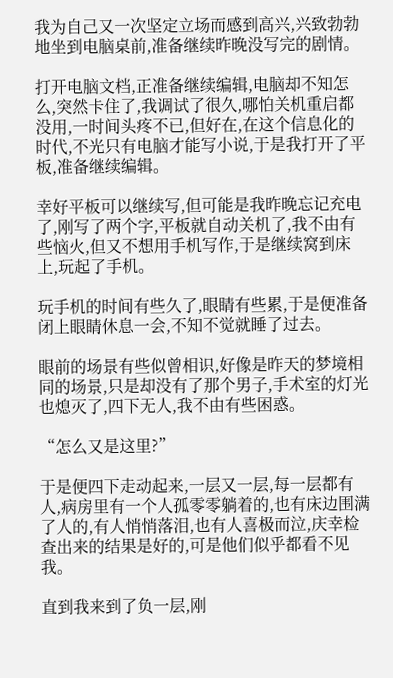我为自己又一次坚定立场而感到高兴,兴致勃勃地坐到电脑桌前,准备继续昨晚没写完的剧情。

打开电脑文档,正准备继续编辑,电脑却不知怎么,突然卡住了,我调试了很久,哪怕关机重启都没用,一时间头疼不已,但好在,在这个信息化的时代,不光只有电脑才能写小说,于是我打开了平板,准备继续编辑。

幸好平板可以继续写,但可能是我昨晚忘记充电了,刚写了两个字,平板就自动关机了,我不由有些恼火,但又不想用手机写作,于是继续窝到床上,玩起了手机。

玩手机的时间有些久了,眼睛有些累,于是便准备闭上眼睛休息一会,不知不觉就睡了过去。

眼前的场景有些似曾相识,好像是昨天的梦境相同的场景,只是却没有了那个男子,手术室的灯光也熄灭了,四下无人,我不由有些困惑。

“怎么又是这里?”

于是便四下走动起来,一层又一层,每一层都有人,病房里有一个人孤零零躺着的,也有床边围满了人的,有人悄悄落泪,也有人喜极而泣,庆幸检查出来的结果是好的,可是他们似乎都看不见我。

直到我来到了负一层,刚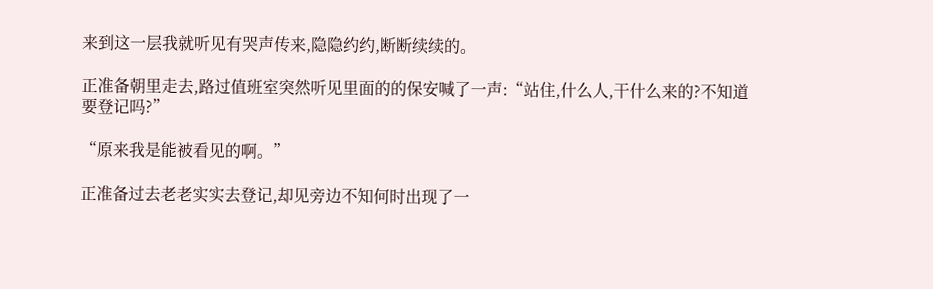来到这一层我就听见有哭声传来,隐隐约约,断断续续的。

正准备朝里走去,路过值班室突然听见里面的的保安喊了一声:“站住,什么人,干什么来的?不知道要登记吗?”

“原来我是能被看见的啊。”

正准备过去老老实实去登记,却见旁边不知何时出现了一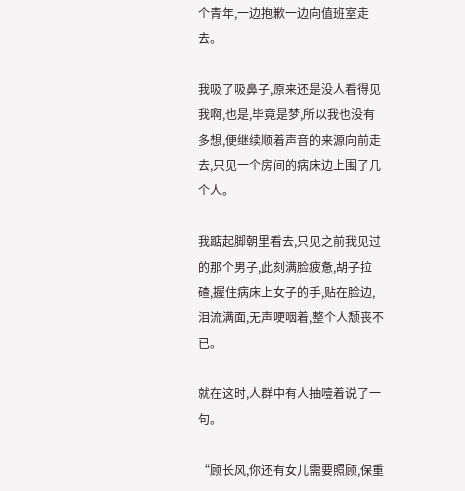个青年,一边抱歉一边向值班室走去。

我吸了吸鼻子,原来还是没人看得见我啊,也是,毕竟是梦,所以我也没有多想,便继续顺着声音的来源向前走去,只见一个房间的病床边上围了几个人。

我踮起脚朝里看去,只见之前我见过的那个男子,此刻满脸疲惫,胡子拉碴,握住病床上女子的手,贴在脸边,泪流满面,无声哽咽着,整个人颓丧不已。

就在这时,人群中有人抽噎着说了一句。

“顾长风,你还有女儿需要照顾,保重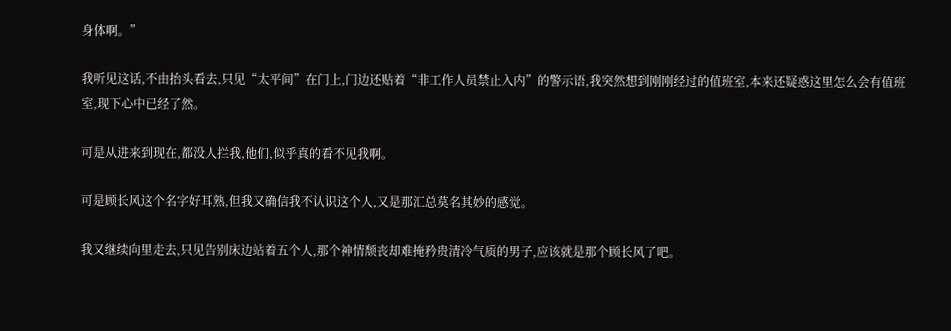身体啊。”

我听见这话,不由抬头看去,只见“太平间”在门上,门边还贴着“非工作人员禁止入内”的警示语,我突然想到刚刚经过的值班室,本来还疑惑这里怎么会有值班室,现下心中已经了然。

可是从进来到现在,都没人拦我,他们,似乎真的看不见我啊。

可是顾长风这个名字好耳熟,但我又确信我不认识这个人,又是那汇总莫名其妙的感觉。

我又继续向里走去,只见告别床边站着五个人,那个神情颓丧却难掩矜贵清冷气质的男子,应该就是那个顾长风了吧。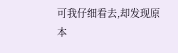可我仔细看去,却发现原本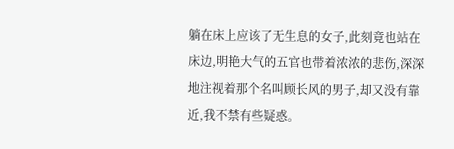躺在床上应该了无生息的女子,此刻竟也站在床边,明艳大气的五官也带着浓浓的悲伤,深深地注视着那个名叫顾长风的男子,却又没有靠近,我不禁有些疑惑。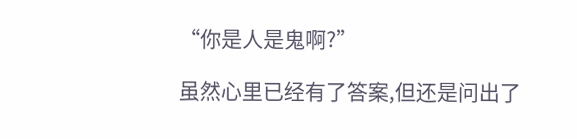“你是人是鬼啊?”

虽然心里已经有了答案,但还是问出了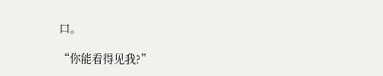口。

“你能看得见我?”